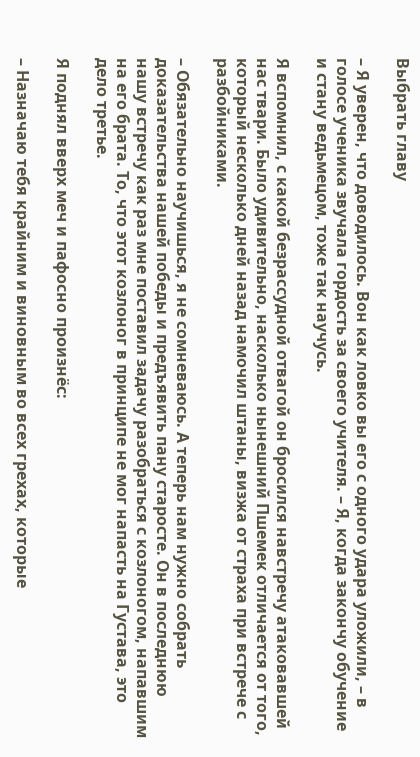Выбрать главу

– Я уверен, что доводилось. Вон как ловко вы его с одного удара уложили, – в голосе ученика звучала гордость за своего учителя. – Я, когда закончу обучение и стану ведьмецом, тоже так научусь.

Я вспомнил, с какой безрассудной отвагой он бросился навстречу атаковавшей нас твари. Было удивительно, насколько нынешний Пшемек отличается от того, который несколько дней назад намочил штаны, визжа от страха при встрече с разбойниками.

– Обязательно научишься, я не сомневаюсь. А теперь нам нужно собрать доказательства нашей победы и предъявить пану старосте. Он в последнюю нашу встречу как раз мне поставил задачу разобраться с козлоногом, напавшим на его брата. То, что этот козлоног в принципе не мог напасть на Густава, это дело третье.

Я поднял вверх меч и пафосно произнёс:

– Назначаю тебя крайним и виновным во всех грехах, которые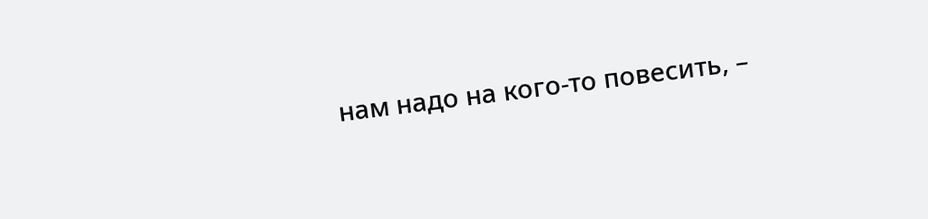нам надо на кого-то повесить, –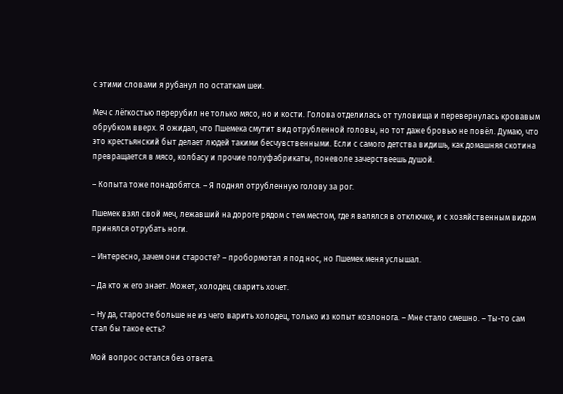с этими словами я рубанул по остаткам шеи.

Меч с лёгкостью перерубил не только мясо, но и кости. Голова отделилась от туловища и перевернулась кровавым обрубком вверх. Я ожидал, что Пшемека смутит вид отрубленной головы, но тот даже бровью не повёл. Думаю, что это крестьянский быт делает людей такими бесчувственными. Если с самого детства видишь, как домашняя скотина превращается в мясо, колбасу и прочие полуфабрикаты, поневоле зачерствеешь душой.

– Копыта тоже понадобятся. – Я поднял отрубленную голову за рог.

Пшемек взял свой меч, лежавший на дороге рядом с тем местом, где я валялся в отключке, и с хозяйственным видом принялся отрубать ноги.

– Интересно, зачем они старосте? – пробормотал я под нос, но Пшемек меня услышал.

– Да кто ж его знает. Может, холодец сварить хочет.

– Ну да, старосте больше не из чего варить холодец, только из копыт козлонога. – Мне стало смешно. – Ты-то сам стал бы такое есть?

Мой вопрос остался без ответа.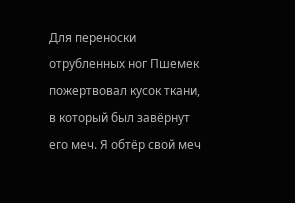Для переноски отрубленных ног Пшемек пожертвовал кусок ткани, в который был завёрнут его меч. Я обтёр свой меч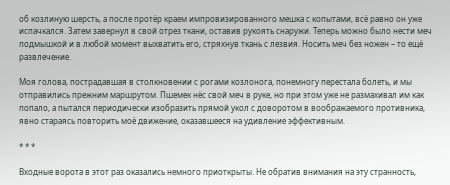об козлиную шерсть, а после протёр краем импровизированного мешка с копытами, всё равно он уже испачкался. Затем завернул в свой отрез ткани, оставив рукоять снаружи. Теперь можно было нести меч подмышкой и в любой момент выхватить его, стряхнув ткань с лезвия. Носить меч без ножен – то ещё развлечение.

Моя голова, пострадавшая в столкновении с рогами козлонога, понемногу перестала болеть, и мы отправились прежним маршрутом. Пшемек нёс свой меч в руке, но при этом уже не размахивал им как попало, а пытался периодически изобразить прямой укол с доворотом в воображаемого противника, явно стараясь повторить моё движение, оказавшееся на удивление эффективным.

* * *

Входные ворота в этот раз оказались немного приоткрыты. Не обратив внимания на эту странность,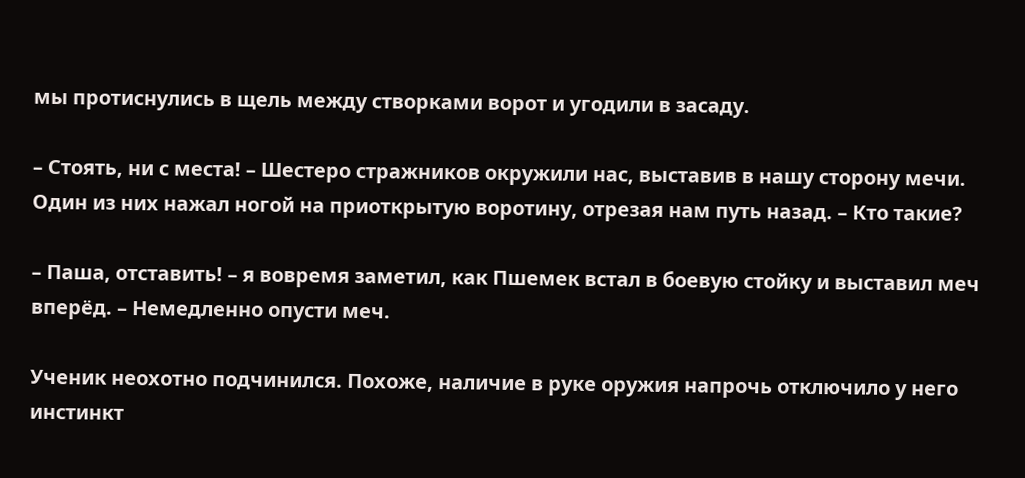мы протиснулись в щель между створками ворот и угодили в засаду.

– Стоять, ни с места! – Шестеро стражников окружили нас, выставив в нашу сторону мечи. Один из них нажал ногой на приоткрытую воротину, отрезая нам путь назад. – Кто такие?

– Паша, отставить! – я вовремя заметил, как Пшемек встал в боевую стойку и выставил меч вперёд. – Немедленно опусти меч.

Ученик неохотно подчинился. Похоже, наличие в руке оружия напрочь отключило у него инстинкт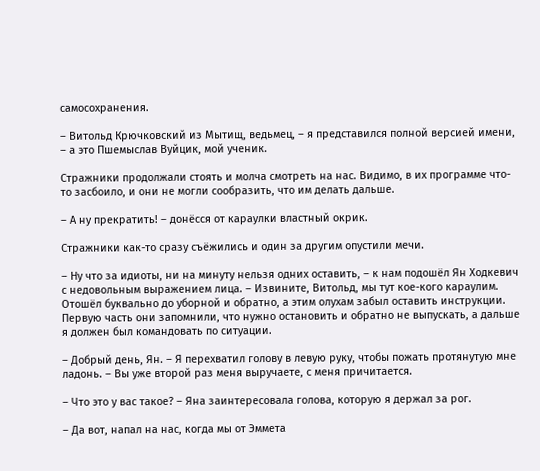самосохранения.

– Витольд Крючковский из Мытищ, ведьмец, – я представился полной версией имени, – а это Пшемыслав Вуйцик, мой ученик.

Стражники продолжали стоять и молча смотреть на нас. Видимо, в их программе что-то засбоило, и они не могли сообразить, что им делать дальше.

– А ну прекратить! – донёсся от караулки властный окрик.

Стражники как-то сразу съёжились и один за другим опустили мечи.

– Ну что за идиоты, ни на минуту нельзя одних оставить, – к нам подошёл Ян Ходкевич с недовольным выражением лица. – Извините, Витольд, мы тут кое-кого караулим. Отошёл буквально до уборной и обратно, а этим олухам забыл оставить инструкции. Первую часть они запомнили, что нужно остановить и обратно не выпускать, а дальше я должен был командовать по ситуации.

– Добрый день, Ян. – Я перехватил голову в левую руку, чтобы пожать протянутую мне ладонь. – Вы уже второй раз меня выручаете, с меня причитается.

– Что это у вас такое? – Яна заинтересовала голова, которую я держал за рог.

– Да вот, напал на нас, когда мы от Эммета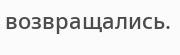возвращались.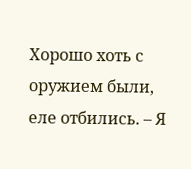Хорошо хоть с оружием были, еле отбились. – Я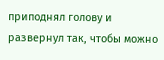приподнял голову и развернул так, чтобы можно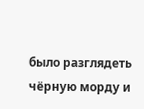было разглядеть чёрную морду и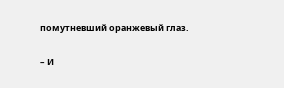помутневший оранжевый глаз.

– И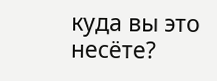куда вы это несёте?